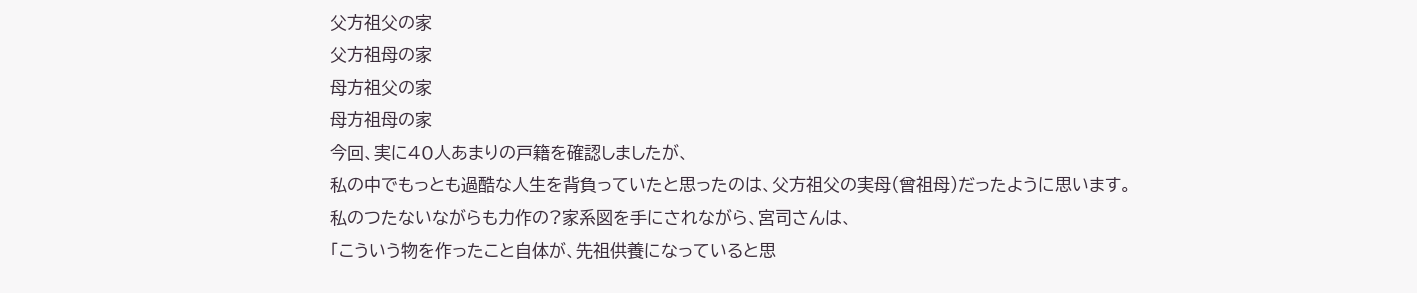父方祖父の家
父方祖母の家
母方祖父の家
母方祖母の家
今回、実に40人あまりの戸籍を確認しましたが、
私の中でもっとも過酷な人生を背負っていたと思ったのは、父方祖父の実母(曾祖母)だったように思います。
私のつたないながらも力作の?家系図を手にされながら、宮司さんは、
「こういう物を作ったこと自体が、先祖供養になっていると思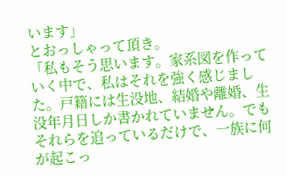います」
とおっしゃって頂き。
「私もそう思います。家系図を作っていく中で、私はそれを強く感じました。戸籍には生没地、結婚や離婚、生没年月日しか書かれていません。でもそれらを追っているだけで、一族に何が起こっ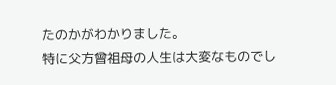たのかがわかりました。
特に父方曾祖母の人生は大変なものでし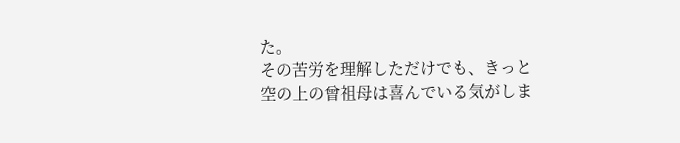た。
その苦労を理解しただけでも、きっと空の上の曾祖母は喜んでいる気がしま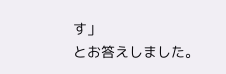す」
とお答えしました。